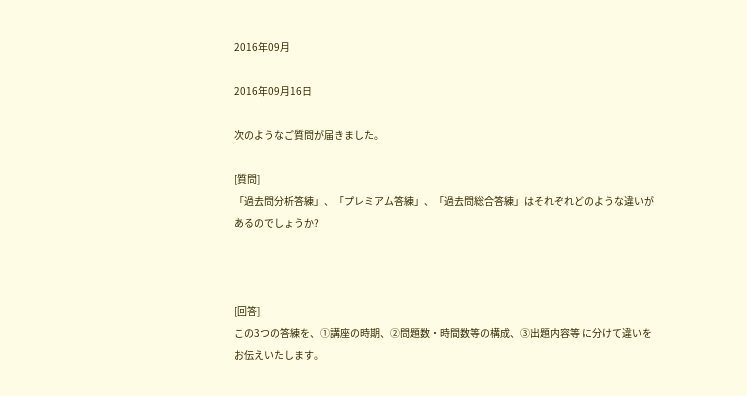2016年09月

2016年09月16日

次のようなご質問が届きました。

[質問]
「過去問分析答練」、「プレミアム答練」、「過去問総合答練」はそれぞれどのような違いがあるのでしょうか?



[回答]
この3つの答練を、①講座の時期、②問題数・時間数等の構成、③出題内容等 に分けて違いをお伝えいたします。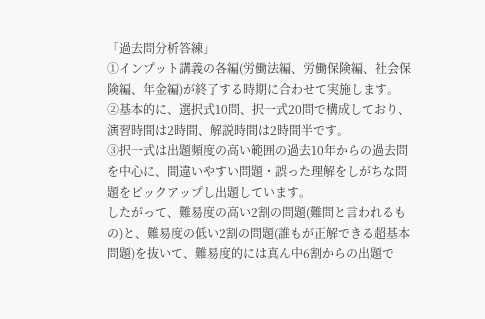「過去問分析答練」
①インプット講義の各編(労働法編、労働保険編、社会保険編、年金編)が終了する時期に合わせて実施します。
②基本的に、選択式10問、択一式20問で構成しており、演習時間は2時間、解説時間は2時間半です。
③択一式は出題頻度の高い範囲の過去10年からの過去問を中心に、間違いやすい問題・誤った理解をしがちな問題をピックアップし出題しています。
したがって、難易度の高い2割の問題(難問と言われるもの)と、難易度の低い2割の問題(誰もが正解できる超基本問題)を抜いて、難易度的には真ん中6割からの出題で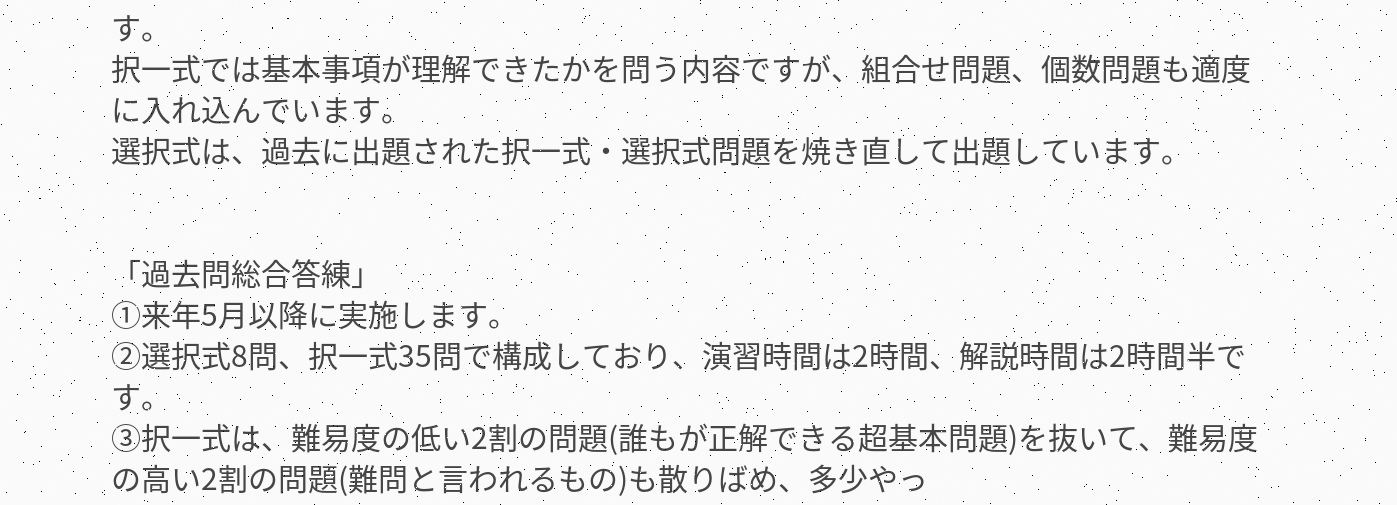す。
択一式では基本事項が理解できたかを問う内容ですが、組合せ問題、個数問題も適度に入れ込んでいます。
選択式は、過去に出題された択一式・選択式問題を焼き直して出題しています。


「過去問総合答練」
①来年5月以降に実施します。
②選択式8問、択一式35問で構成しており、演習時間は2時間、解説時間は2時間半です。
③択一式は、難易度の低い2割の問題(誰もが正解できる超基本問題)を抜いて、難易度の高い2割の問題(難問と言われるもの)も散りばめ、多少やっ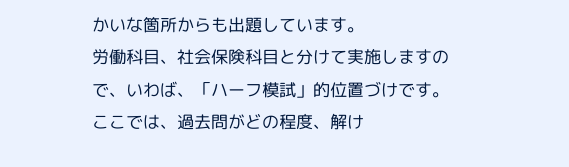かいな箇所からも出題しています。
労働科目、社会保険科目と分けて実施しますので、いわば、「ハーフ模試」的位置づけです。
ここでは、過去問がどの程度、解け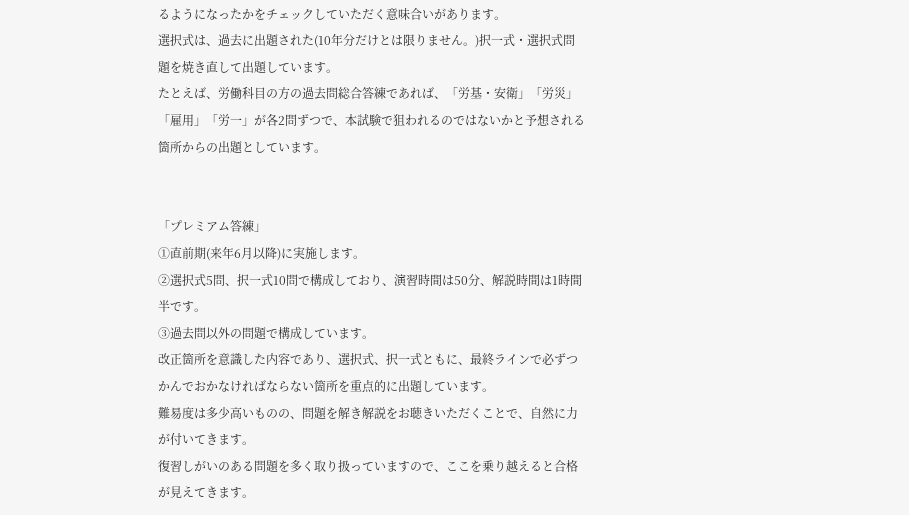るようになったかをチェックしていただく意味合いがあります。
選択式は、過去に出題された(10年分だけとは限りません。)択一式・選択式問題を焼き直して出題しています。
たとえば、労働科目の方の過去問総合答練であれば、「労基・安衛」「労災」「雇用」「労一」が各2問ずつで、本試験で狙われるのではないかと予想される箇所からの出題としています。


「プレミアム答練」
①直前期(来年6月以降)に実施します。
②選択式5問、択一式10問で構成しており、演習時間は50分、解説時間は1時間半です。
③過去問以外の問題で構成しています。
改正箇所を意識した内容であり、選択式、択一式ともに、最終ラインで必ずつかんでおかなければならない箇所を重点的に出題しています。
難易度は多少高いものの、問題を解き解説をお聴きいただくことで、自然に力が付いてきます。
復習しがいのある問題を多く取り扱っていますので、ここを乗り越えると合格が見えてきます。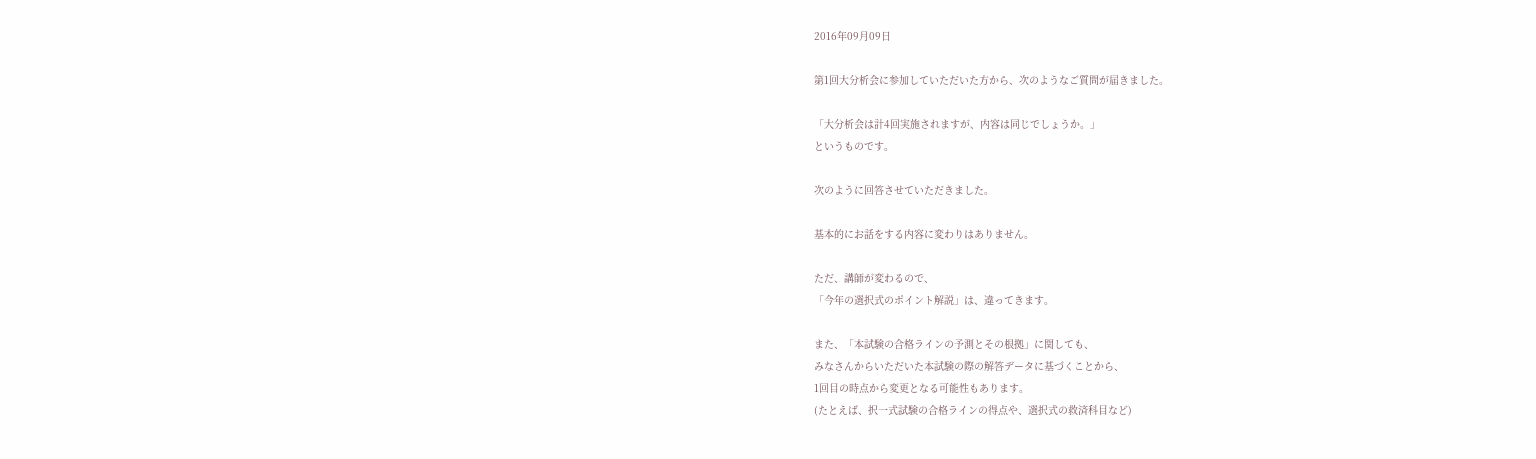2016年09月09日

第1回大分析会に参加していただいた方から、次のようなご質問が届きました。

「大分析会は計4回実施されますが、内容は同じでしょうか。」
というものです。

次のように回答させていただきました。

基本的にお話をする内容に変わりはありません。

ただ、講師が変わるので、
「今年の選択式のポイント解説」は、違ってきます。

また、「本試験の合格ラインの予測とその根拠」に関しても、
みなさんからいただいた本試験の際の解答データに基づくことから、
1回目の時点から変更となる可能性もあります。
(たとえば、択一式試験の合格ラインの得点や、選択式の救済科目など)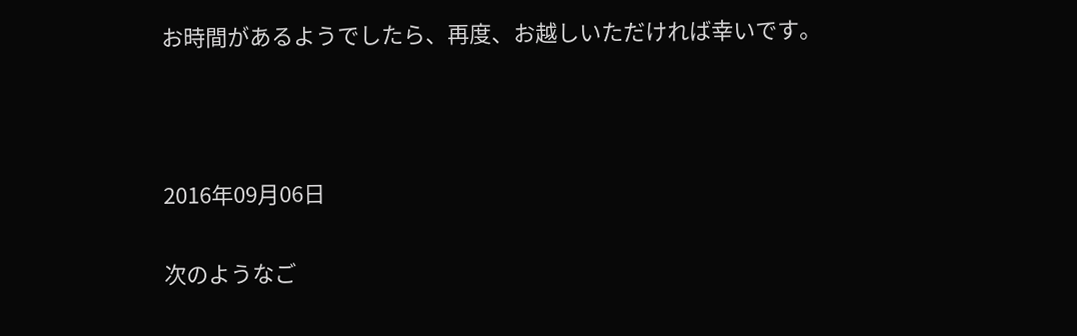お時間があるようでしたら、再度、お越しいただければ幸いです。



2016年09月06日

次のようなご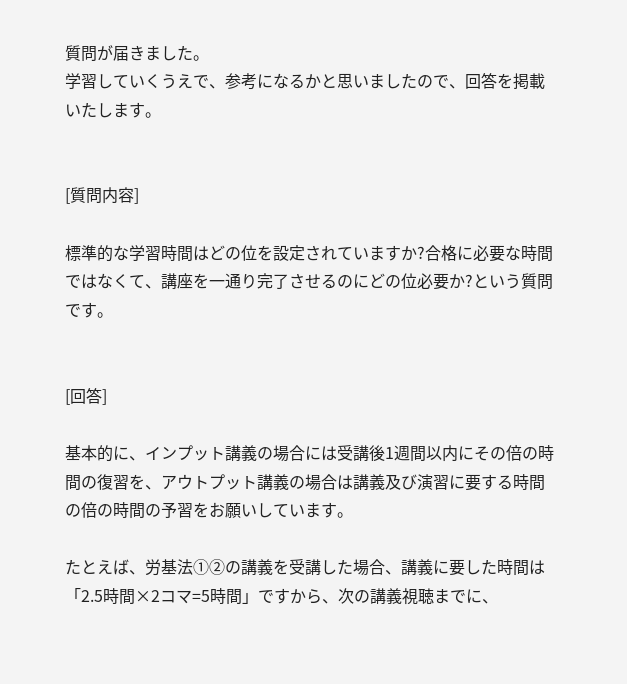質問が届きました。
学習していくうえで、参考になるかと思いましたので、回答を掲載いたします。


[質問内容]

標準的な学習時間はどの位を設定されていますか?合格に必要な時間ではなくて、講座を一通り完了させるのにどの位必要か?という質問です。


[回答]

基本的に、インプット講義の場合には受講後1週間以内にその倍の時間の復習を、アウトプット講義の場合は講義及び演習に要する時間の倍の時間の予習をお願いしています。

たとえば、労基法①②の講義を受講した場合、講義に要した時間は「2.5時間×2コマ=5時間」ですから、次の講義視聴までに、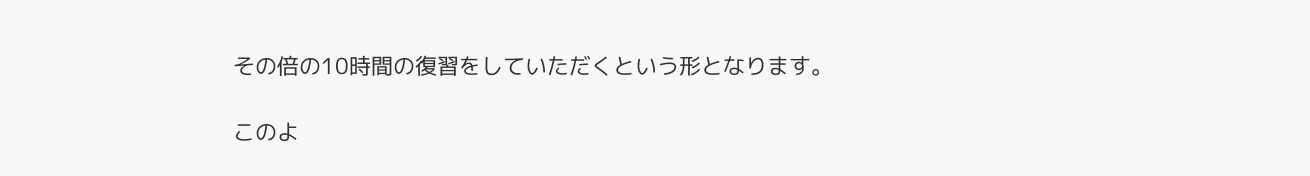その倍の10時間の復習をしていただくという形となります。

このよ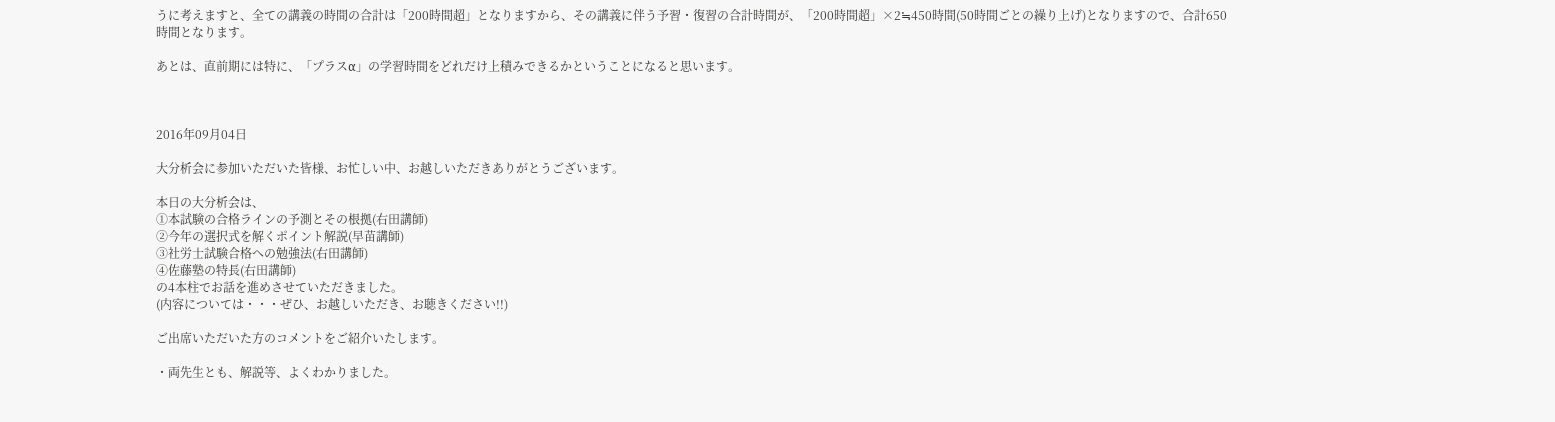うに考えますと、全ての講義の時間の合計は「200時間超」となりますから、その講義に伴う予習・復習の合計時間が、「200時間超」×2≒450時間(50時間ごとの繰り上げ)となりますので、合計650時間となります。

あとは、直前期には特に、「プラスα」の学習時間をどれだけ上積みできるかということになると思います。



2016年09月04日

大分析会に参加いただいた皆様、お忙しい中、お越しいただきありがとうございます。

本日の大分析会は、
①本試験の合格ラインの予測とその根拠(右田講師)
②今年の選択式を解くポイント解説(早苗講師)
③社労士試験合格への勉強法(右田講師)
④佐藤塾の特長(右田講師)
の4本柱でお話を進めさせていただきました。
(内容については・・・ぜひ、お越しいただき、お聴きください!!)

ご出席いただいた方のコメントをご紹介いたします。

・両先生とも、解説等、よくわかりました。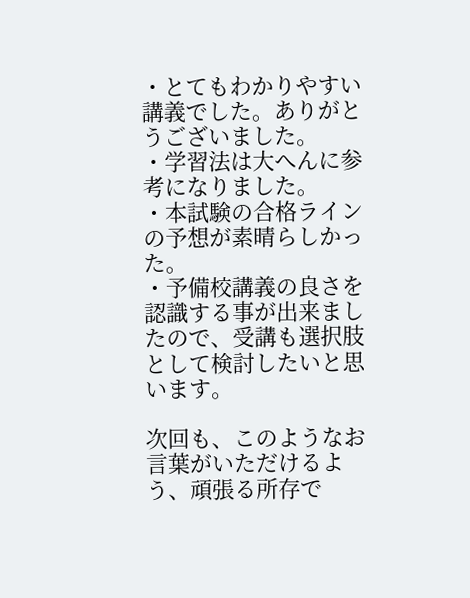・とてもわかりやすい講義でした。ありがとうございました。
・学習法は大へんに参考になりました。
・本試験の合格ラインの予想が素晴らしかった。
・予備校講義の良さを認識する事が出来ましたので、受講も選択肢として検討したいと思います。

次回も、このようなお言葉がいただけるよう、頑張る所存で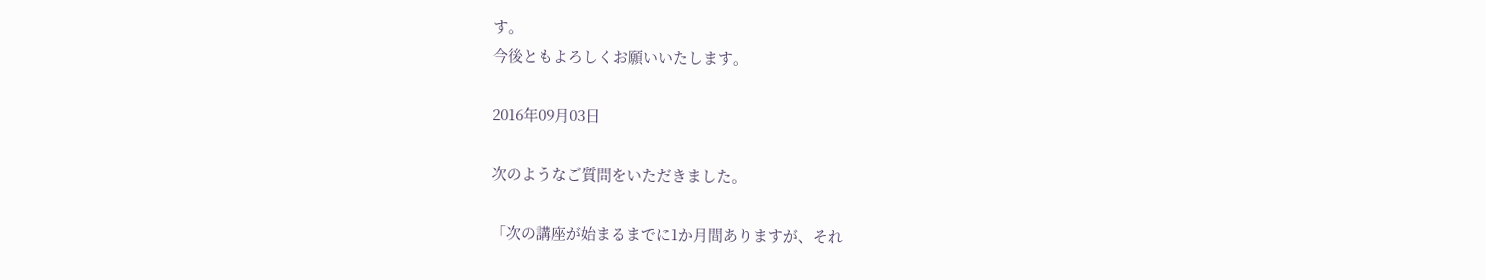す。
今後ともよろしくお願いいたします。

2016年09月03日

次のようなご質問をいただきました。

「次の講座が始まるまでに1か月間ありますが、それ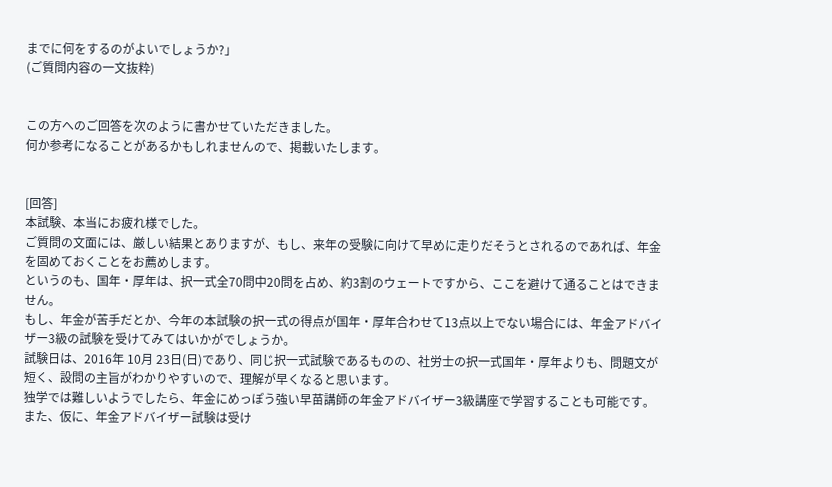までに何をするのがよいでしょうか?」
(ご質問内容の一文抜粋)


この方へのご回答を次のように書かせていただきました。
何か参考になることがあるかもしれませんので、掲載いたします。


[回答]
本試験、本当にお疲れ様でした。
ご質問の文面には、厳しい結果とありますが、もし、来年の受験に向けて早めに走りだそうとされるのであれば、年金を固めておくことをお薦めします。
というのも、国年・厚年は、択一式全70問中20問を占め、約3割のウェートですから、ここを避けて通ることはできません。
もし、年金が苦手だとか、今年の本試験の択一式の得点が国年・厚年合わせて13点以上でない場合には、年金アドバイザー3級の試験を受けてみてはいかがでしょうか。
試験日は、2016年 10月 23日(日)であり、同じ択一式試験であるものの、社労士の択一式国年・厚年よりも、問題文が短く、設問の主旨がわかりやすいので、理解が早くなると思います。
独学では難しいようでしたら、年金にめっぽう強い早苗講師の年金アドバイザー3級講座で学習することも可能です。
また、仮に、年金アドバイザー試験は受け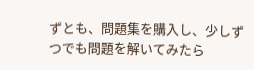ずとも、問題集を購入し、少しずつでも問題を解いてみたら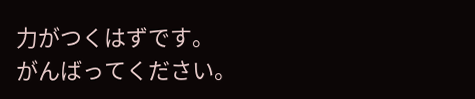力がつくはずです。
がんばってください。